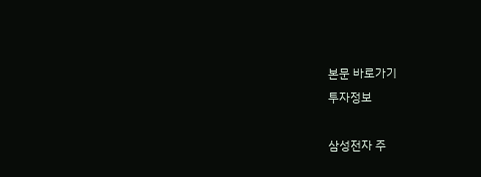본문 바로가기
투자정보

삼성전자 주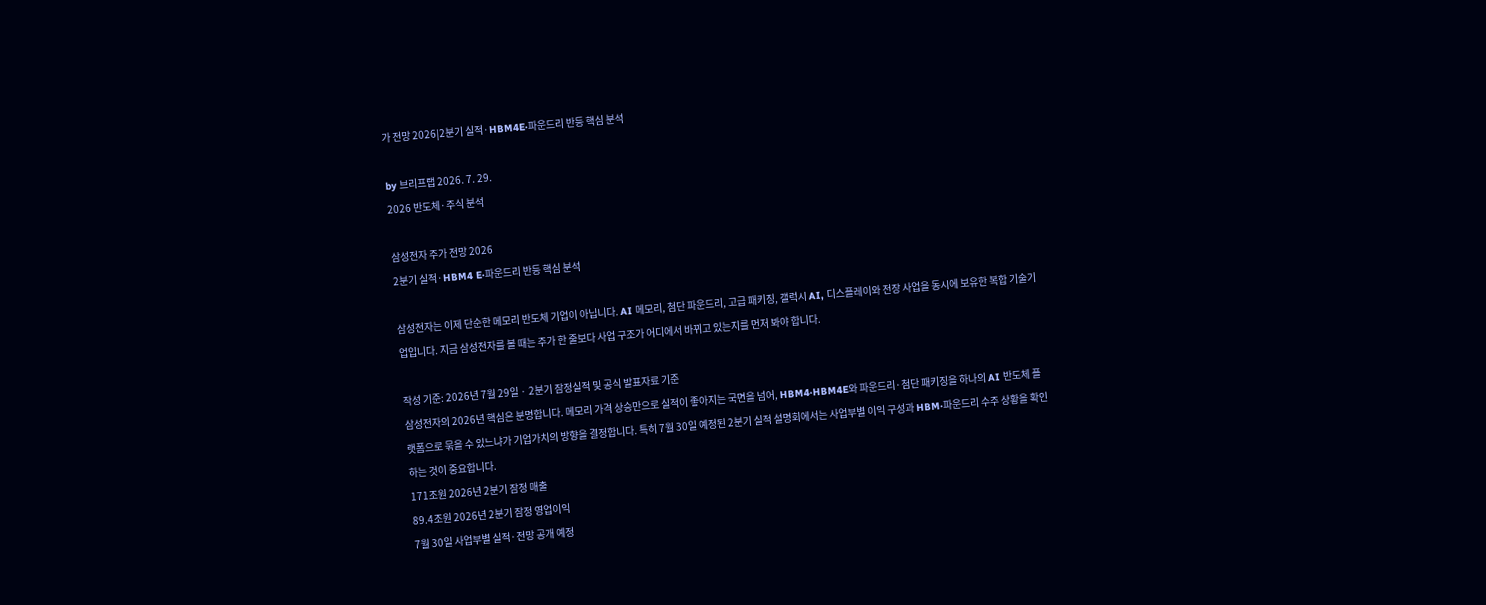가 전망 2026|2분기 실적·HBM4E·파운드리 반등 핵심 분석

by 브리프랩 2026. 7. 29.
2026 반도체·주식 분석

삼성전자 주가 전망 2026
2분기 실적·HBM4 E·파운드리 반등 핵심 분석

삼성전자는 이제 단순한 메모리 반도체 기업이 아닙니다. AI 메모리, 첨단 파운드리, 고급 패키징, 갤럭시 AI, 디스플레이와 전장 사업을 동시에 보유한 복합 기술기업입니다. 지금 삼성전자를 볼 때는 주가 한 줄보다 사업 구조가 어디에서 바뀌고 있는지를 먼저 봐야 합니다.

작성 기준: 2026년 7월 29일 · 2분기 잠정실적 및 공식 발표자료 기준
삼성전자의 2026년 핵심은 분명합니다. 메모리 가격 상승만으로 실적이 좋아지는 국면을 넘어, HBM4·HBM4E와 파운드리·첨단 패키징을 하나의 AI 반도체 플랫폼으로 묶을 수 있느냐가 기업가치의 방향을 결정합니다. 특히 7월 30일 예정된 2분기 실적 설명회에서는 사업부별 이익 구성과 HBM·파운드리 수주 상황을 확인하는 것이 중요합니다.
171조원 2026년 2분기 잠정 매출
89.4조원 2026년 2분기 잠정 영업이익
7월 30일 사업부별 실적·전망 공개 예정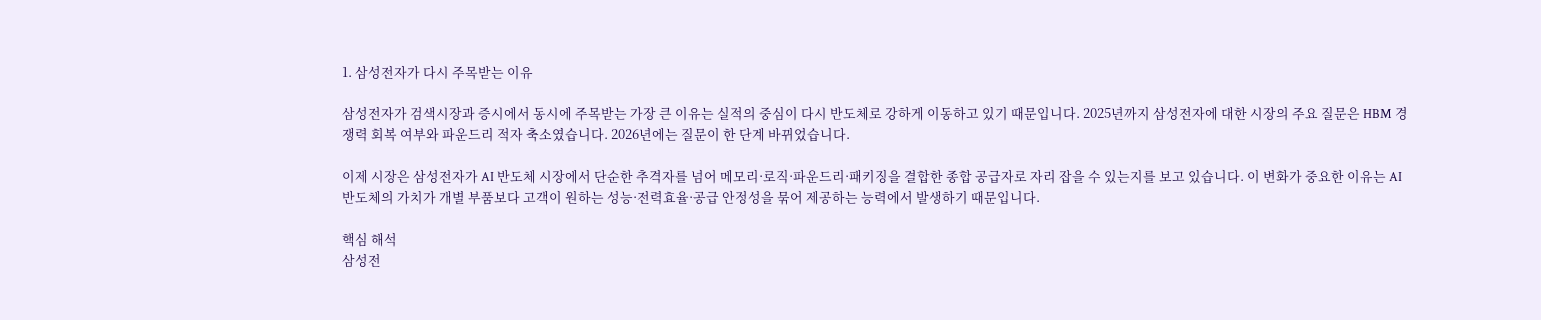1. 삼성전자가 다시 주목받는 이유

삼성전자가 검색시장과 증시에서 동시에 주목받는 가장 큰 이유는 실적의 중심이 다시 반도체로 강하게 이동하고 있기 때문입니다. 2025년까지 삼성전자에 대한 시장의 주요 질문은 HBM 경쟁력 회복 여부와 파운드리 적자 축소였습니다. 2026년에는 질문이 한 단계 바뀌었습니다.

이제 시장은 삼성전자가 AI 반도체 시장에서 단순한 추격자를 넘어 메모리·로직·파운드리·패키징을 결합한 종합 공급자로 자리 잡을 수 있는지를 보고 있습니다. 이 변화가 중요한 이유는 AI 반도체의 가치가 개별 부품보다 고객이 원하는 성능·전력효율·공급 안정성을 묶어 제공하는 능력에서 발생하기 때문입니다.

핵심 해석
삼성전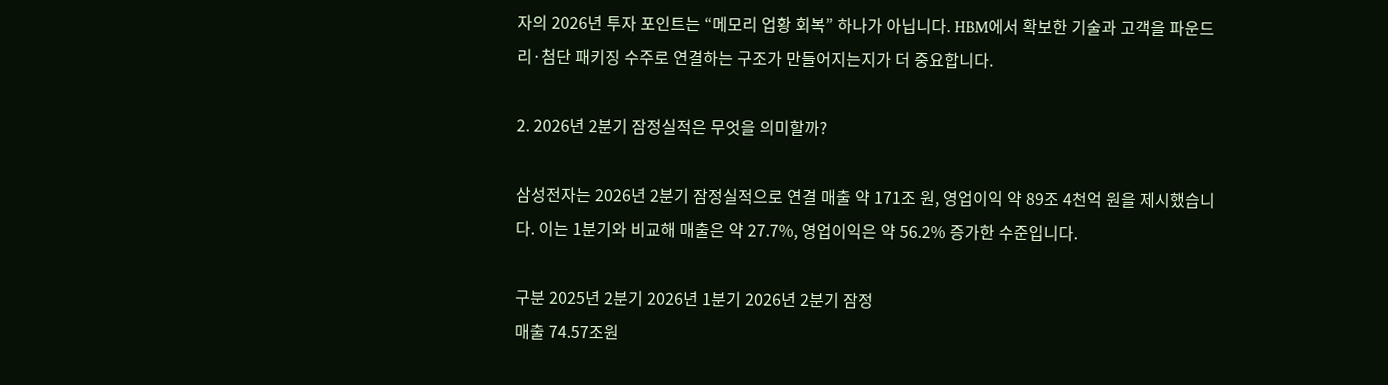자의 2026년 투자 포인트는 “메모리 업황 회복” 하나가 아닙니다. HBM에서 확보한 기술과 고객을 파운드리·첨단 패키징 수주로 연결하는 구조가 만들어지는지가 더 중요합니다.

2. 2026년 2분기 잠정실적은 무엇을 의미할까?

삼성전자는 2026년 2분기 잠정실적으로 연결 매출 약 171조 원, 영업이익 약 89조 4천억 원을 제시했습니다. 이는 1분기와 비교해 매출은 약 27.7%, 영업이익은 약 56.2% 증가한 수준입니다.

구분 2025년 2분기 2026년 1분기 2026년 2분기 잠정
매출 74.57조원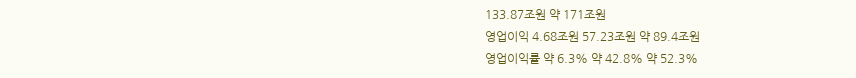133.87조원 약 171조원
영업이익 4.68조원 57.23조원 약 89.4조원
영업이익률 약 6.3% 약 42.8% 약 52.3%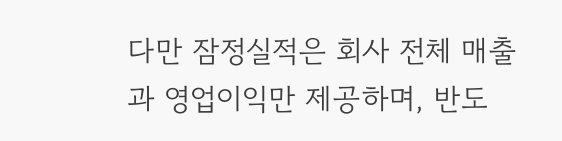다만 잠정실적은 회사 전체 매출과 영업이익만 제공하며, 반도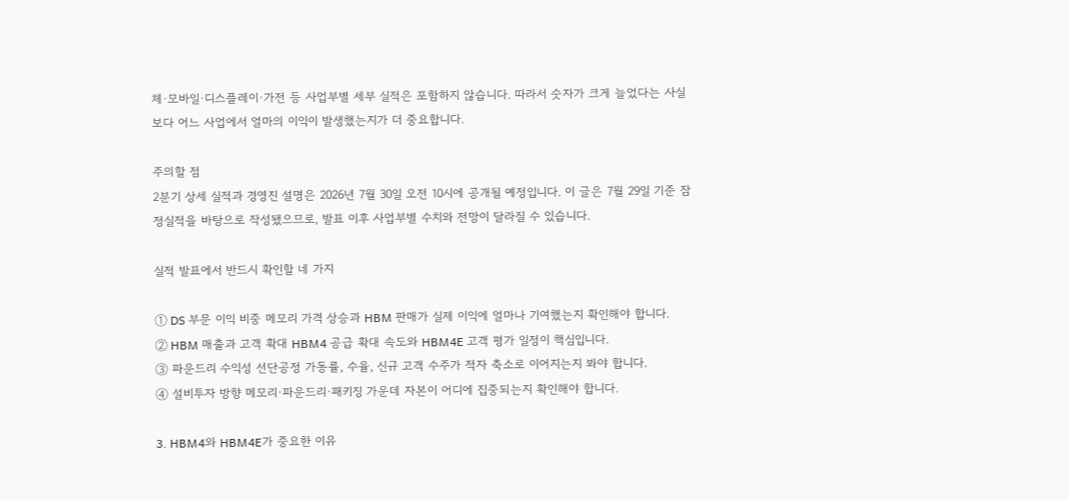체·모바일·디스플레이·가전 등 사업부별 세부 실적은 포함하지 않습니다. 따라서 숫자가 크게 늘었다는 사실보다 어느 사업에서 얼마의 이익이 발생했는지가 더 중요합니다.

주의할 점
2분기 상세 실적과 경영진 설명은 2026년 7월 30일 오전 10시에 공개될 예정입니다. 이 글은 7월 29일 기준 잠정실적을 바탕으로 작성됐으므로, 발표 이후 사업부별 수치와 전망이 달라질 수 있습니다.

실적 발표에서 반드시 확인할 네 가지

① DS 부문 이익 비중 메모리 가격 상승과 HBM 판매가 실제 이익에 얼마나 기여했는지 확인해야 합니다.
② HBM 매출과 고객 확대 HBM4 공급 확대 속도와 HBM4E 고객 평가 일정이 핵심입니다.
③ 파운드리 수익성 선단공정 가동률, 수율, 신규 고객 수주가 적자 축소로 이어지는지 봐야 합니다.
④ 설비투자 방향 메모리·파운드리·패키징 가운데 자본이 어디에 집중되는지 확인해야 합니다.

3. HBM4와 HBM4E가 중요한 이유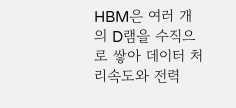HBM은 여러 개의 D램을 수직으로 쌓아 데이터 처리속도와 전력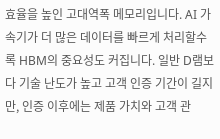효율을 높인 고대역폭 메모리입니다. AI 가속기가 더 많은 데이터를 빠르게 처리할수록 HBM의 중요성도 커집니다. 일반 D램보다 기술 난도가 높고 고객 인증 기간이 길지만, 인증 이후에는 제품 가치와 고객 관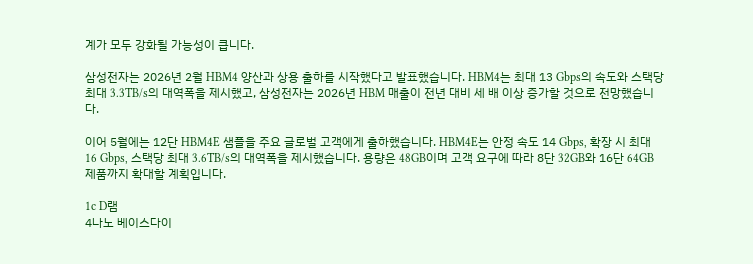계가 모두 강화될 가능성이 큽니다.

삼성전자는 2026년 2월 HBM4 양산과 상용 출하를 시작했다고 발표했습니다. HBM4는 최대 13 Gbps의 속도와 스택당 최대 3.3TB/s의 대역폭을 제시했고, 삼성전자는 2026년 HBM 매출이 전년 대비 세 배 이상 증가할 것으로 전망했습니다.

이어 5월에는 12단 HBM4E 샘플을 주요 글로벌 고객에게 출하했습니다. HBM4E는 안정 속도 14 Gbps, 확장 시 최대 16 Gbps, 스택당 최대 3.6TB/s의 대역폭을 제시했습니다. 용량은 48GB이며 고객 요구에 따라 8단 32GB와 16단 64GB 제품까지 확대할 계획입니다.

1c D램
4나노 베이스다이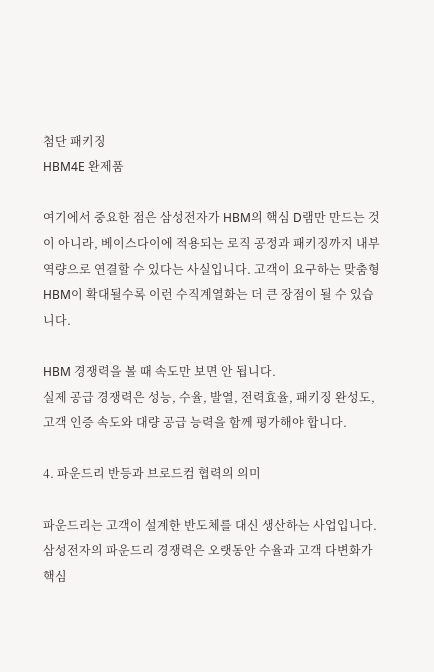첨단 패키징
HBM4E 완제품

여기에서 중요한 점은 삼성전자가 HBM의 핵심 D램만 만드는 것이 아니라, 베이스다이에 적용되는 로직 공정과 패키징까지 내부 역량으로 연결할 수 있다는 사실입니다. 고객이 요구하는 맞춤형 HBM이 확대될수록 이런 수직계열화는 더 큰 장점이 될 수 있습니다.

HBM 경쟁력을 볼 때 속도만 보면 안 됩니다.
실제 공급 경쟁력은 성능, 수율, 발열, 전력효율, 패키징 완성도, 고객 인증 속도와 대량 공급 능력을 함께 평가해야 합니다.

4. 파운드리 반등과 브로드컴 협력의 의미

파운드리는 고객이 설계한 반도체를 대신 생산하는 사업입니다. 삼성전자의 파운드리 경쟁력은 오랫동안 수율과 고객 다변화가 핵심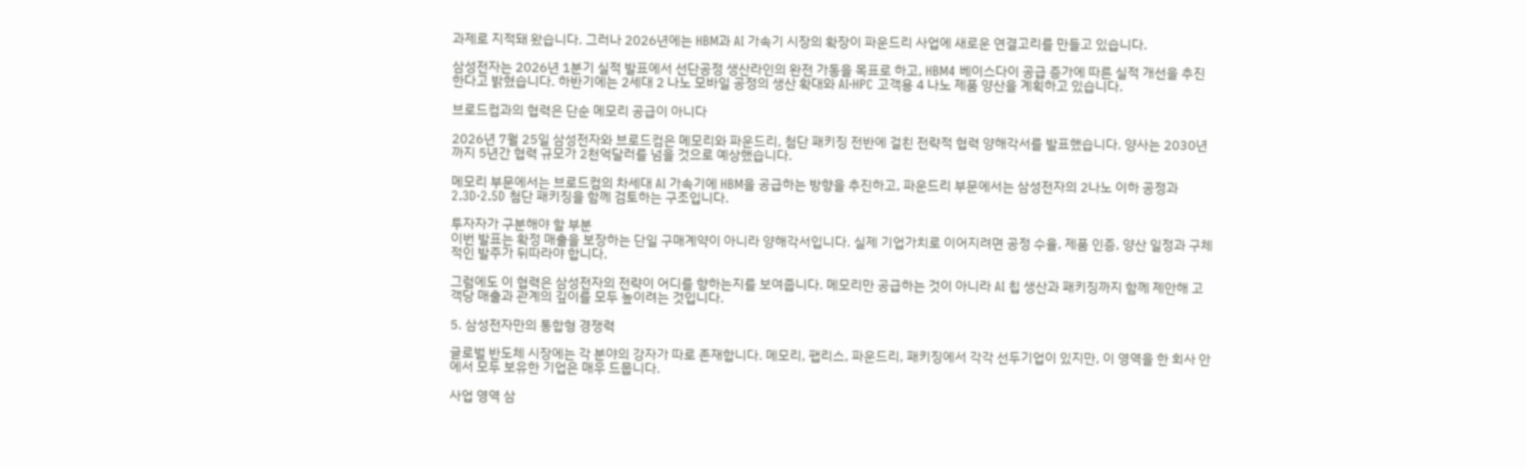과제로 지적돼 왔습니다. 그러나 2026년에는 HBM과 AI 가속기 시장의 확장이 파운드리 사업에 새로운 연결고리를 만들고 있습니다.

삼성전자는 2026년 1분기 실적 발표에서 선단공정 생산라인의 완전 가동을 목표로 하고, HBM4 베이스다이 공급 증가에 따른 실적 개선을 추진한다고 밝혔습니다. 하반기에는 2세대 2 나노 모바일 공정의 생산 확대와 AI·HPC 고객용 4 나노 제품 양산을 계획하고 있습니다.

브로드컴과의 협력은 단순 메모리 공급이 아니다

2026년 7월 25일 삼성전자와 브로드컴은 메모리와 파운드리, 첨단 패키징 전반에 걸친 전략적 협력 양해각서를 발표했습니다. 양사는 2030년까지 5년간 협력 규모가 2천억달러를 넘을 것으로 예상했습니다.

메모리 부문에서는 브로드컴의 차세대 AI 가속기에 HBM을 공급하는 방향을 추진하고, 파운드리 부문에서는 삼성전자의 2나노 이하 공정과 2.3D·2.5D 첨단 패키징을 함께 검토하는 구조입니다.

투자자가 구분해야 할 부분
이번 발표는 확정 매출을 보장하는 단일 구매계약이 아니라 양해각서입니다. 실제 기업가치로 이어지려면 공정 수율, 제품 인증, 양산 일정과 구체적인 발주가 뒤따라야 합니다.

그럼에도 이 협력은 삼성전자의 전략이 어디를 향하는지를 보여줍니다. 메모리만 공급하는 것이 아니라 AI 칩 생산과 패키징까지 함께 제안해 고객당 매출과 관계의 깊이를 모두 높이려는 것입니다.

5. 삼성전자만의 통합형 경쟁력

글로벌 반도체 시장에는 각 분야의 강자가 따로 존재합니다. 메모리, 팹리스, 파운드리, 패키징에서 각각 선두기업이 있지만, 이 영역을 한 회사 안에서 모두 보유한 기업은 매우 드뭅니다.

사업 영역 삼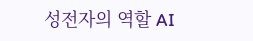성전자의 역할 AI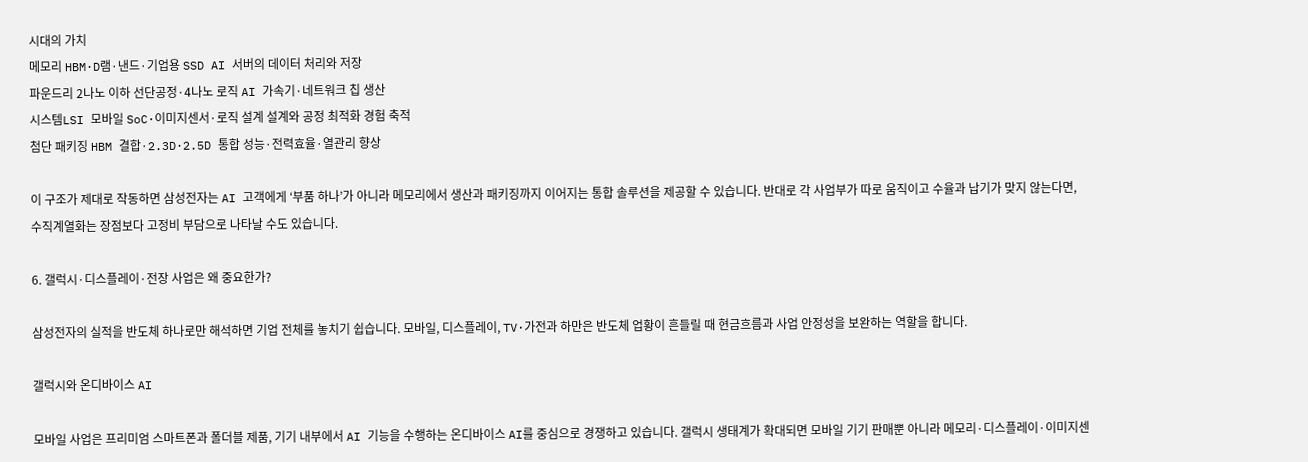시대의 가치
메모리 HBM·D램·낸드·기업용 SSD AI 서버의 데이터 처리와 저장
파운드리 2나노 이하 선단공정·4나노 로직 AI 가속기·네트워크 칩 생산
시스템LSI 모바일 SoC·이미지센서·로직 설계 설계와 공정 최적화 경험 축적
첨단 패키징 HBM 결합·2.3D·2.5D 통합 성능·전력효율·열관리 향상

이 구조가 제대로 작동하면 삼성전자는 AI 고객에게 ‘부품 하나’가 아니라 메모리에서 생산과 패키징까지 이어지는 통합 솔루션을 제공할 수 있습니다. 반대로 각 사업부가 따로 움직이고 수율과 납기가 맞지 않는다면, 수직계열화는 장점보다 고정비 부담으로 나타날 수도 있습니다.

6. 갤럭시·디스플레이·전장 사업은 왜 중요한가?

삼성전자의 실적을 반도체 하나로만 해석하면 기업 전체를 놓치기 쉽습니다. 모바일, 디스플레이, TV·가전과 하만은 반도체 업황이 흔들릴 때 현금흐름과 사업 안정성을 보완하는 역할을 합니다.

갤럭시와 온디바이스 AI

모바일 사업은 프리미엄 스마트폰과 폴더블 제품, 기기 내부에서 AI 기능을 수행하는 온디바이스 AI를 중심으로 경쟁하고 있습니다. 갤럭시 생태계가 확대되면 모바일 기기 판매뿐 아니라 메모리·디스플레이·이미지센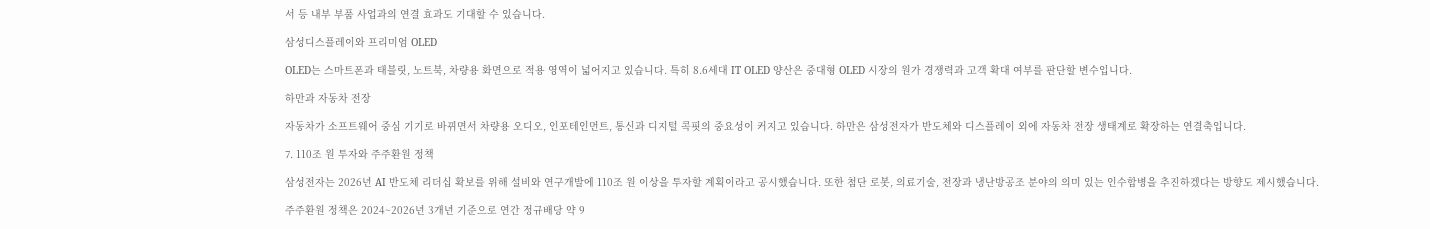서 등 내부 부품 사업과의 연결 효과도 기대할 수 있습니다.

삼성디스플레이와 프리미엄 OLED

OLED는 스마트폰과 태블릿, 노트북, 차량용 화면으로 적용 영역이 넓어지고 있습니다. 특히 8.6세대 IT OLED 양산은 중대형 OLED 시장의 원가 경쟁력과 고객 확대 여부를 판단할 변수입니다.

하만과 자동차 전장

자동차가 소프트웨어 중심 기기로 바뀌면서 차량용 오디오, 인포테인먼트, 통신과 디지털 콕핏의 중요성이 커지고 있습니다. 하만은 삼성전자가 반도체와 디스플레이 외에 자동차 전장 생태계로 확장하는 연결축입니다.

7. 110조 원 투자와 주주환원 정책

삼성전자는 2026년 AI 반도체 리더십 확보를 위해 설비와 연구개발에 110조 원 이상을 투자할 계획이라고 공시했습니다. 또한 첨단 로봇, 의료기술, 전장과 냉난방공조 분야의 의미 있는 인수합병을 추진하겠다는 방향도 제시했습니다.

주주환원 정책은 2024~2026년 3개년 기준으로 연간 정규배당 약 9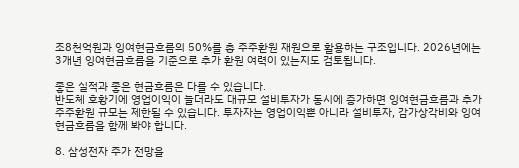조8천억원과 잉여현금흐름의 50%를 총 주주환원 재원으로 활용하는 구조입니다. 2026년에는 3개년 잉여현금흐름을 기준으로 추가 환원 여력이 있는지도 검토됩니다.

좋은 실적과 좋은 현금흐름은 다를 수 있습니다.
반도체 호황기에 영업이익이 늘더라도 대규모 설비투자가 동시에 증가하면 잉여현금흐름과 추가 주주환원 규모는 제한될 수 있습니다. 투자자는 영업이익뿐 아니라 설비투자, 감가상각비와 잉여현금흐름을 함께 봐야 합니다.

8. 삼성전자 주가 전망을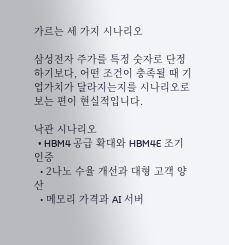가르는 세 가지 시나리오

삼성전자 주가를 특정 숫자로 단정하기보다, 어떤 조건이 충족될 때 기업가치가 달라지는지를 시나리오로 보는 편이 현실적입니다.

낙관 시나리오
  • HBM4 공급 확대와 HBM4E 조기 인증
  • 2나노 수율 개선과 대형 고객 양산
  • 메모리 가격과 AI 서버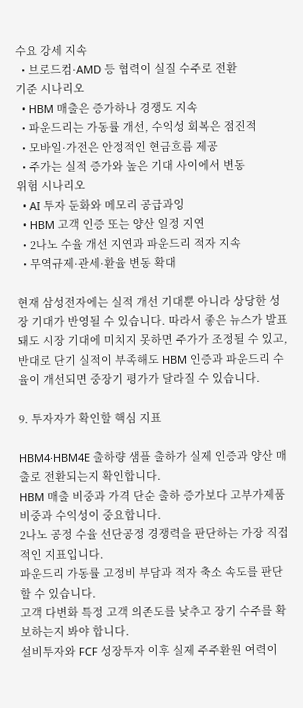수요 강세 지속
  • 브로드컴·AMD 등 협력이 실질 수주로 전환
기준 시나리오
  • HBM 매출은 증가하나 경쟁도 지속
  • 파운드리는 가동률 개선, 수익성 회복은 점진적
  • 모바일·가전은 안정적인 현금흐름 제공
  • 주가는 실적 증가와 높은 기대 사이에서 변동
위험 시나리오
  • AI 투자 둔화와 메모리 공급과잉
  • HBM 고객 인증 또는 양산 일정 지연
  • 2나노 수율 개선 지연과 파운드리 적자 지속
  • 무역규제·관세·환율 변동 확대

현재 삼성전자에는 실적 개선 기대뿐 아니라 상당한 성장 기대가 반영될 수 있습니다. 따라서 좋은 뉴스가 발표돼도 시장 기대에 미치지 못하면 주가가 조정될 수 있고, 반대로 단기 실적이 부족해도 HBM 인증과 파운드리 수율이 개선되면 중장기 평가가 달라질 수 있습니다.

9. 투자자가 확인할 핵심 지표

HBM4·HBM4E 출하량 샘플 출하가 실제 인증과 양산 매출로 전환되는지 확인합니다.
HBM 매출 비중과 가격 단순 출하 증가보다 고부가제품 비중과 수익성이 중요합니다.
2나노 공정 수율 선단공정 경쟁력을 판단하는 가장 직접적인 지표입니다.
파운드리 가동률 고정비 부담과 적자 축소 속도를 판단할 수 있습니다.
고객 다변화 특정 고객 의존도를 낮추고 장기 수주를 확보하는지 봐야 합니다.
설비투자와 FCF 성장투자 이후 실제 주주환원 여력이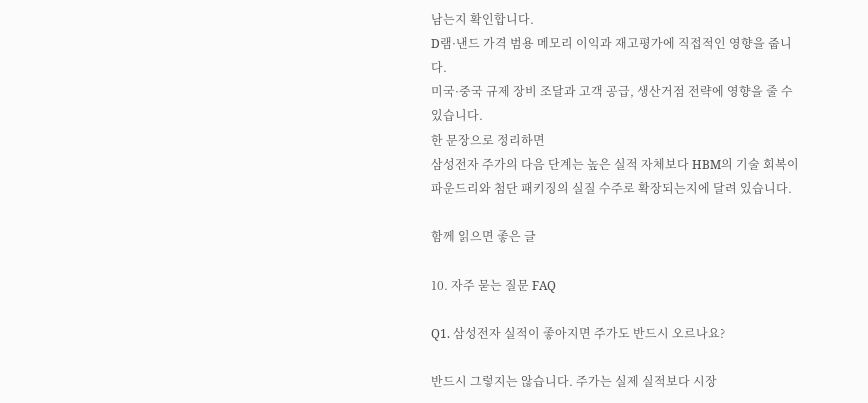남는지 확인합니다.
D램·낸드 가격 범용 메모리 이익과 재고평가에 직접적인 영향을 줍니다.
미국·중국 규제 장비 조달과 고객 공급, 생산거점 전략에 영향을 줄 수 있습니다.
한 문장으로 정리하면
삼성전자 주가의 다음 단계는 높은 실적 자체보다 HBM의 기술 회복이 파운드리와 첨단 패키징의 실질 수주로 확장되는지에 달려 있습니다.

함께 읽으면 좋은 글

10. 자주 묻는 질문 FAQ

Q1. 삼성전자 실적이 좋아지면 주가도 반드시 오르나요?

반드시 그렇지는 않습니다. 주가는 실제 실적보다 시장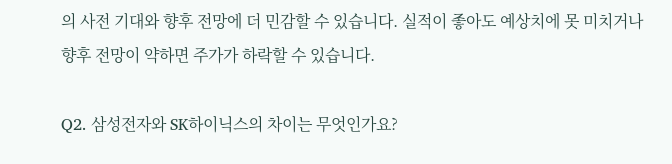의 사전 기대와 향후 전망에 더 민감할 수 있습니다. 실적이 좋아도 예상치에 못 미치거나 향후 전망이 약하면 주가가 하락할 수 있습니다.

Q2. 삼성전자와 SK하이닉스의 차이는 무엇인가요?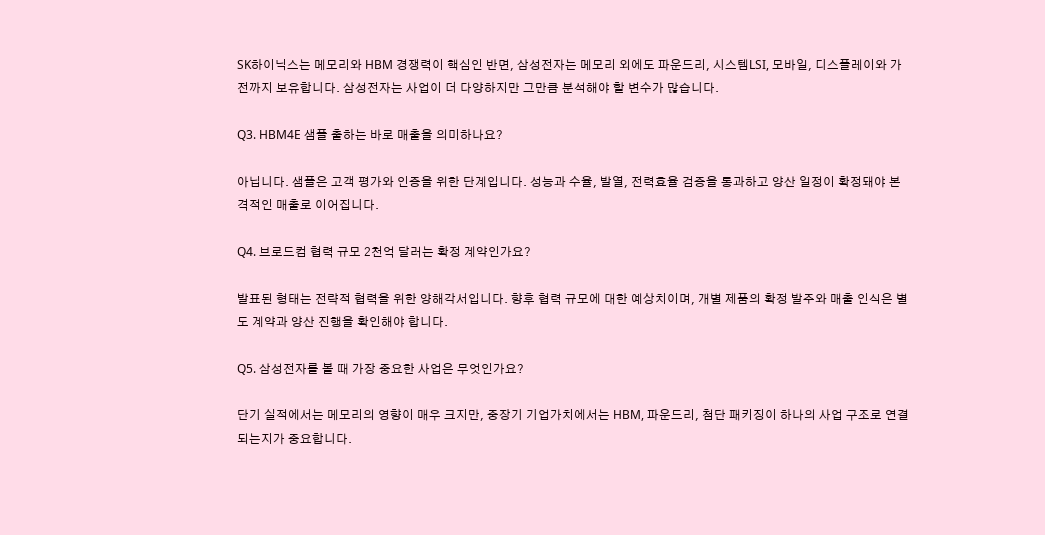SK하이닉스는 메모리와 HBM 경쟁력이 핵심인 반면, 삼성전자는 메모리 외에도 파운드리, 시스템LSI, 모바일, 디스플레이와 가전까지 보유합니다. 삼성전자는 사업이 더 다양하지만 그만큼 분석해야 할 변수가 많습니다.

Q3. HBM4E 샘플 출하는 바로 매출을 의미하나요?

아닙니다. 샘플은 고객 평가와 인증을 위한 단계입니다. 성능과 수율, 발열, 전력효율 검증을 통과하고 양산 일정이 확정돼야 본격적인 매출로 이어집니다.

Q4. 브로드컴 협력 규모 2천억 달러는 확정 계약인가요?

발표된 형태는 전략적 협력을 위한 양해각서입니다. 향후 협력 규모에 대한 예상치이며, 개별 제품의 확정 발주와 매출 인식은 별도 계약과 양산 진행을 확인해야 합니다.

Q5. 삼성전자를 볼 때 가장 중요한 사업은 무엇인가요?

단기 실적에서는 메모리의 영향이 매우 크지만, 중장기 기업가치에서는 HBM, 파운드리, 첨단 패키징이 하나의 사업 구조로 연결되는지가 중요합니다.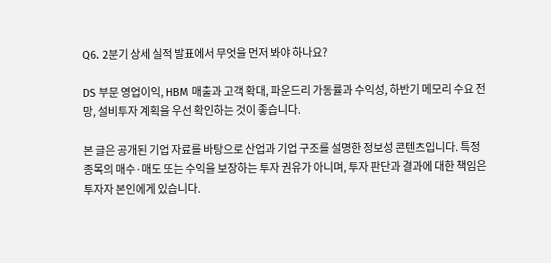Q6. 2분기 상세 실적 발표에서 무엇을 먼저 봐야 하나요?

DS 부문 영업이익, HBM 매출과 고객 확대, 파운드리 가동률과 수익성, 하반기 메모리 수요 전망, 설비투자 계획을 우선 확인하는 것이 좋습니다.

본 글은 공개된 기업 자료를 바탕으로 산업과 기업 구조를 설명한 정보성 콘텐츠입니다. 특정 종목의 매수·매도 또는 수익을 보장하는 투자 권유가 아니며, 투자 판단과 결과에 대한 책임은 투자자 본인에게 있습니다.